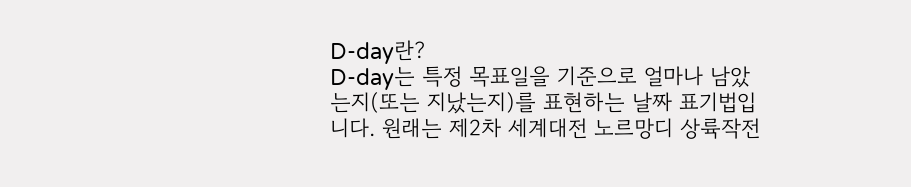D-day란?
D-day는 특정 목표일을 기준으로 얼마나 남았는지(또는 지났는지)를 표현하는 날짜 표기법입니다. 원래는 제2차 세계대전 노르망디 상륙작전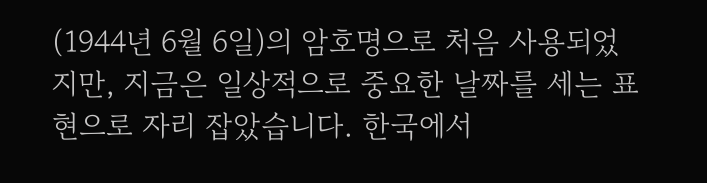(1944년 6월 6일)의 암호명으로 처음 사용되었지만, 지금은 일상적으로 중요한 날짜를 세는 표현으로 자리 잡았습니다. 한국에서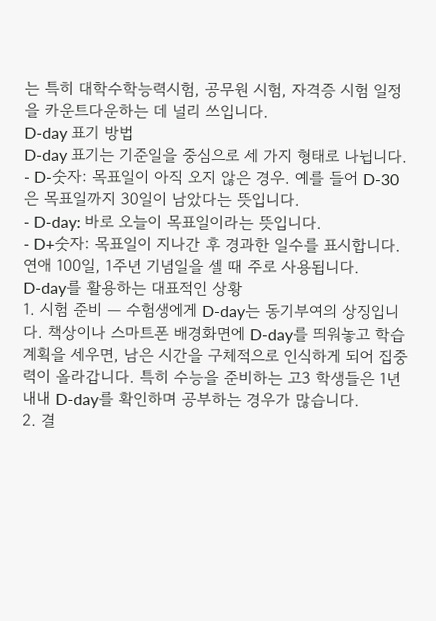는 특히 대학수학능력시험, 공무원 시험, 자격증 시험 일정을 카운트다운하는 데 널리 쓰입니다.
D-day 표기 방법
D-day 표기는 기준일을 중심으로 세 가지 형태로 나뉩니다.
- D-숫자: 목표일이 아직 오지 않은 경우. 예를 들어 D-30은 목표일까지 30일이 남았다는 뜻입니다.
- D-day: 바로 오늘이 목표일이라는 뜻입니다.
- D+숫자: 목표일이 지나간 후 경과한 일수를 표시합니다. 연애 100일, 1주년 기념일을 셀 때 주로 사용됩니다.
D-day를 활용하는 대표적인 상황
1. 시험 준비 — 수험생에게 D-day는 동기부여의 상징입니다. 책상이나 스마트폰 배경화면에 D-day를 띄워놓고 학습 계획을 세우면, 남은 시간을 구체적으로 인식하게 되어 집중력이 올라갑니다. 특히 수능을 준비하는 고3 학생들은 1년 내내 D-day를 확인하며 공부하는 경우가 많습니다.
2. 결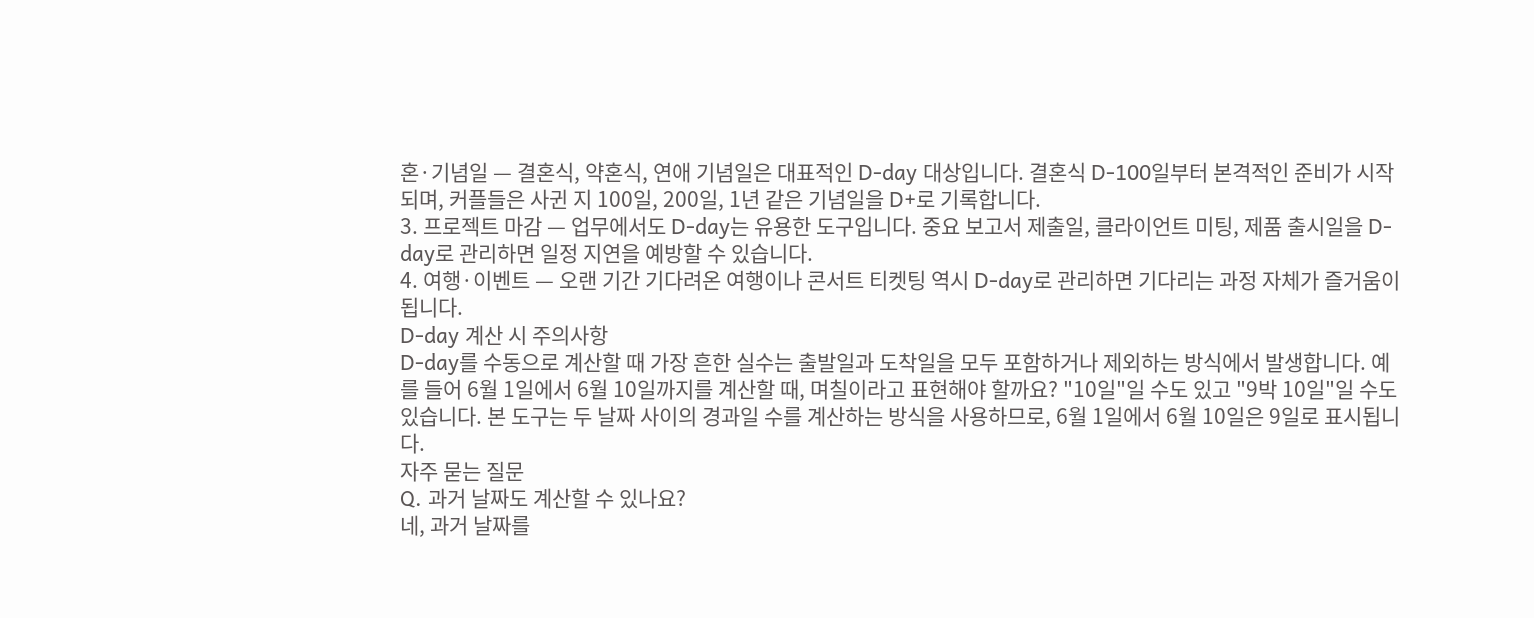혼·기념일 — 결혼식, 약혼식, 연애 기념일은 대표적인 D-day 대상입니다. 결혼식 D-100일부터 본격적인 준비가 시작되며, 커플들은 사귄 지 100일, 200일, 1년 같은 기념일을 D+로 기록합니다.
3. 프로젝트 마감 — 업무에서도 D-day는 유용한 도구입니다. 중요 보고서 제출일, 클라이언트 미팅, 제품 출시일을 D-day로 관리하면 일정 지연을 예방할 수 있습니다.
4. 여행·이벤트 — 오랜 기간 기다려온 여행이나 콘서트 티켓팅 역시 D-day로 관리하면 기다리는 과정 자체가 즐거움이 됩니다.
D-day 계산 시 주의사항
D-day를 수동으로 계산할 때 가장 흔한 실수는 출발일과 도착일을 모두 포함하거나 제외하는 방식에서 발생합니다. 예를 들어 6월 1일에서 6월 10일까지를 계산할 때, 며칠이라고 표현해야 할까요? "10일"일 수도 있고 "9박 10일"일 수도 있습니다. 본 도구는 두 날짜 사이의 경과일 수를 계산하는 방식을 사용하므로, 6월 1일에서 6월 10일은 9일로 표시됩니다.
자주 묻는 질문
Q. 과거 날짜도 계산할 수 있나요?
네, 과거 날짜를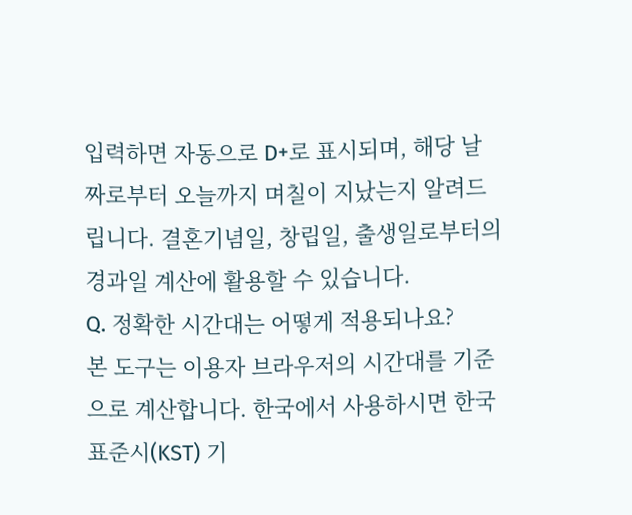입력하면 자동으로 D+로 표시되며, 해당 날짜로부터 오늘까지 며칠이 지났는지 알려드립니다. 결혼기념일, 창립일, 출생일로부터의 경과일 계산에 활용할 수 있습니다.
Q. 정확한 시간대는 어떻게 적용되나요?
본 도구는 이용자 브라우저의 시간대를 기준으로 계산합니다. 한국에서 사용하시면 한국 표준시(KST) 기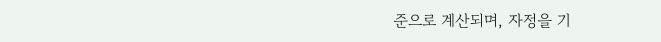준으로 계산되며, 자정을 기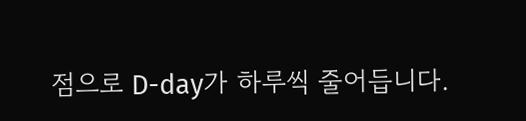점으로 D-day가 하루씩 줄어듭니다.